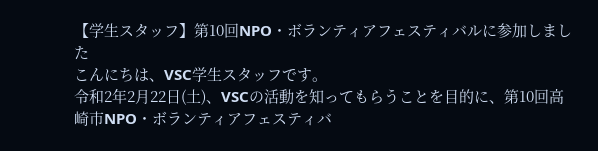【学生スタッフ】第10回NPO・ボランティアフェスティバルに参加しました
こんにちは、VSC学生スタッフです。
令和2年2月22日(土)、VSCの活動を知ってもらうことを目的に、第10回高崎市NPO・ボランティアフェスティバ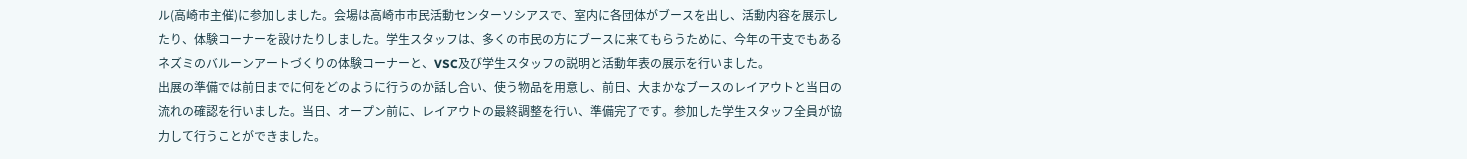ル(高崎市主催)に参加しました。会場は高崎市市民活動センターソシアスで、室内に各団体がブースを出し、活動内容を展示したり、体験コーナーを設けたりしました。学生スタッフは、多くの市民の方にブースに来てもらうために、今年の干支でもあるネズミのバルーンアートづくりの体験コーナーと、VSC及び学生スタッフの説明と活動年表の展示を行いました。
出展の準備では前日までに何をどのように行うのか話し合い、使う物品を用意し、前日、大まかなブースのレイアウトと当日の流れの確認を行いました。当日、オープン前に、レイアウトの最終調整を行い、準備完了です。参加した学生スタッフ全員が協力して行うことができました。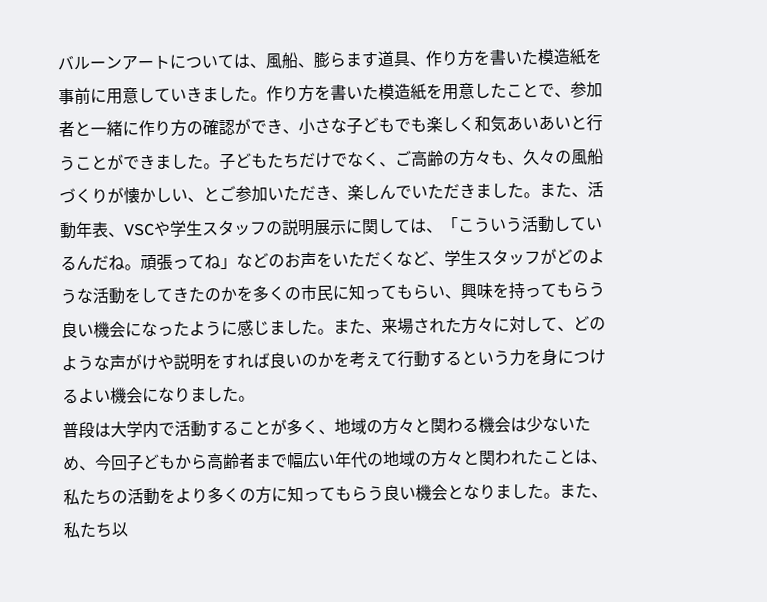バルーンアートについては、風船、膨らます道具、作り方を書いた模造紙を事前に用意していきました。作り方を書いた模造紙を用意したことで、参加者と一緒に作り方の確認ができ、小さな子どもでも楽しく和気あいあいと行うことができました。子どもたちだけでなく、ご高齢の方々も、久々の風船づくりが懐かしい、とご参加いただき、楽しんでいただきました。また、活動年表、VSCや学生スタッフの説明展示に関しては、「こういう活動しているんだね。頑張ってね」などのお声をいただくなど、学生スタッフがどのような活動をしてきたのかを多くの市民に知ってもらい、興味を持ってもらう良い機会になったように感じました。また、来場された方々に対して、どのような声がけや説明をすれば良いのかを考えて行動するという力を身につけるよい機会になりました。
普段は大学内で活動することが多く、地域の方々と関わる機会は少ないため、今回子どもから高齢者まで幅広い年代の地域の方々と関われたことは、私たちの活動をより多くの方に知ってもらう良い機会となりました。また、私たち以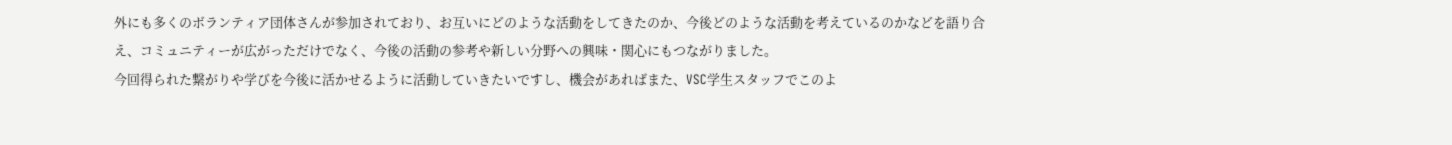外にも多くのボランティア団体さんが参加されており、お互いにどのような活動をしてきたのか、今後どのような活動を考えているのかなどを語り合え、コミュニティーが広がっただけでなく、今後の活動の参考や新しい分野への興味・関心にもつながりました。
今回得られた繋がりや学びを今後に活かせるように活動していきたいですし、機会があればまた、VSC学生スタッフでこのよ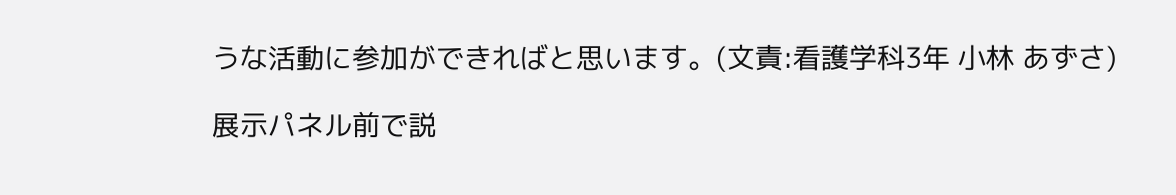うな活動に参加ができればと思います。(文責:看護学科3年 小林 あずさ)

展示パネル前で説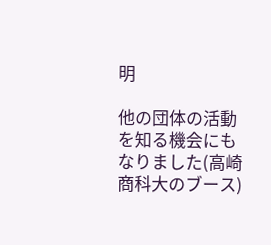明

他の団体の活動を知る機会にもなりました(高崎商科大のブース)